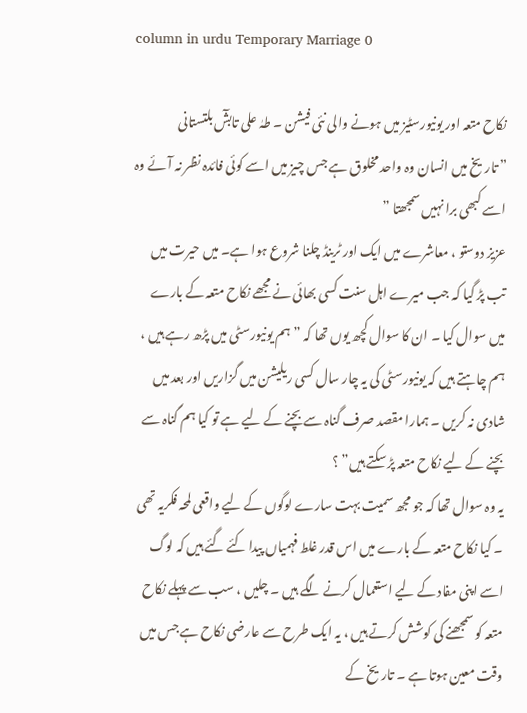column in urdu Temporary Marriage 0

نکاح متعہ اور یونیورسٹیز میں ہونے والی نئی فیشن ۔ طہٰ علی تابشٓ بلتستانی
” تاریخ میں انسان وہ واحد مخلوق ہے جس چیز میں اسے کوئی فائدہ نظر نہ آئے وہ اسے کبھی برا نہیں سمجھتا ”
عزیز دوستو ، معاشرے میں ایک اور ٹرینڈ چلنا شروع ہوا ہے۔ میں حیرت میں تب پڑ گیا کہ جب میرے اہل سنت کسی بھائی نے مجھے نکاح متعہ کے بارے میں سوال کیا ۔ ان کا سوال کچھ یوں تھا کہ ” ہم یونیورسٹی میں پڑھ رہے ہیں ، ہم چاہتے ہیں کہ یونیورسٹی کی یہ چار سال کسی ریلیشن میں گزاریں اور بعد میں شادی نہ کریں ۔ ہمارا مقصد صرف گناہ سے بچنے کے لیے ہے تو کیا ہم گناہ سے بچنے کے لیے نکاح متعہ پڑ سکتے ہیں” ؟
یہ وہ سوال تھا کہ جو مجھ سمیت بہت سارے لوگوں کے لیے واقعی لمحہ فکریہ تھی ۔ کیا نکاح متعہ کے بارے میں اس قدر غلط فہمیاں پیدا کئے گئے ہیں کہ لوگ اسے اپنی مفاد کے لیے استعمال کرنے لگے ہیں ۔ چلیں ، سب سے پہلے نکاح متعہ کو سمجھنے کی کوشش کرتے ہیں ، یہ ایک طرح سے عارضی نکاح ہے جس میں وقت معین ہوتا ہے ۔ تاریخ کے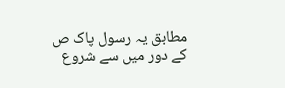مطابق یہ رسول پاک ص کے دور میں سے شروع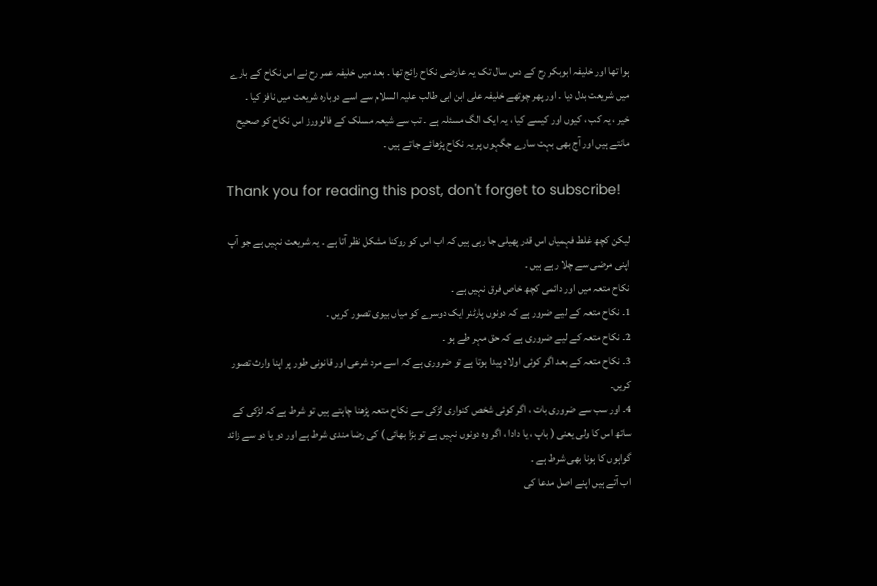ہوا تھا اور خلیفہ ابوبکر رح کے دس سال تک یہ عارضی نکاح رائج تھا ۔ بعد میں خلیفہ عمر رح نے اس نکاح کے بارے میں شریعت بدل دیا ۔ اور پھر چوتھے خلیفہ علی ابن ابی طالب علیہ السلام سے اسے دوبارہ شریعت میں نافز کیا ۔
خیر ، یہ کب ، کیوں اور کیسے کیا ، یہ ایک الگ مسئلہ ہے ۔ تب سے شیعہ مسلک کے فالوورز اس نکاح کو صحیح مانتے ہیں اور آج بھی بہت سارے جگہوں پر یہ نکاح پڑھائے جاتے ہیں ۔

Thank you for reading this post, don't forget to subscribe!

لیکن کچھ غلط فہمیاں اس قدر پھیلی جا رہی ہیں کہ اب اس کو روکنا مشکل نظر آتا ہے ۔ یہ شریعت نہیں ہے جو آپ اپنی مرضی سے چلا رہے ہیں ۔
نکاح متعہ میں اور دائمی کچھ خاص فرق نہیں ہے ۔
1۔ نکاح متعہ کے لیے ضرور ہے کہ دونوں پارٹنر ایک دوسرے کو میاں بیوی تصور کریں ۔
2۔ نکاح متعہ کے لیے ضروری ہے کہ حق مہر طے ہو ۔
3۔ نکاح متعہ کے بعد اگر کوئی اولاد پیدا ہوتا ہے تو ضروری ہے کہ اسے مرد شرعی اور قانونی طور پر اپنا وارث تصور کریں۔
4۔ اور سب سے ضروری بات ، اگر کوئی شخص کنواری لڑکی سے نکاح متعہ پڑھنا چاہتے ہیں تو شرط ہے کہ لڑکی کے ساتھ اس کا ولی یعنی ( باپ ، یا دادا ، اگر وہ دونوں نہیں ہے تو بڑا بھائی ) کی رضا مندی شرط ہے اور دو یا دو سے زائد گواہوں کا ہونا بھی شرط ہے ۔
اب آتے ہیں اپنے اصل مدعا کی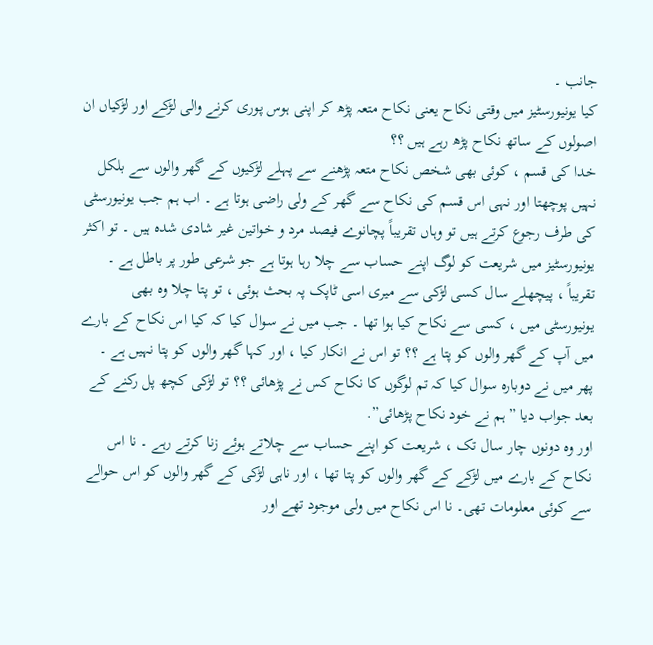جانب ۔
کیا یونیورسٹیز میں وقتی نکاح یعنی نکاح متعہ پڑھ کر اپنی ہوس پوری کرنے والی لڑکے اور لڑکیاں ان اصولوں کے ساتھ نکاح پڑھ رہے ہیں ؟؟
خدا کی قسم ، کوئی بھی شخص نکاح متعہ پڑھنے سے پہلے لڑکیوں کے گھر والوں سے بلکل نہیں پوچھتا اور نہی اس قسم کی نکاح سے گھر کے ولی راضی ہوتا ہے ۔ اب ہم جب یونیورسٹی کی طرف رجوع کرتے ہیں تو وہاں تقریباً پچانوے فیصد مرد و خواتین غیر شادی شدہ ہیں ۔ تو اکثر یونیورسٹیز میں شریعت کو لوگ اپنے حساب سے چلا رہا ہوتا ہے جو شرعی طور پر باطل ہے ۔ تقریباً ، پیچھلے سال کسی لڑکی سے میری اسی ٹاپک پہ بحث ہوئی ، تو پتا چلا وہ بھی یونیورسٹی میں ، کسی سے نکاح کیا ہوا تھا ۔ جب میں نے سوال کیا کہ کیا اس نکاح کے بارے میں آپ کے گھر والوں کو پتا ہے ؟؟ تو اس نے انکار کیا ، اور کہا گھر والوں کو پتا نہیں ہے ۔
پھر میں نے دوبارہ سوال کیا کہ تم لوگوں کا نکاح کس نے پڑھائی ؟؟ تو لڑکی کچھ پل رکنے کے بعد جواب دیا ” ہم نے خود نکاح پڑھائی”.
اور وہ دونوں چار سال تک ، شریعت کو اپنے حساب سے چلاتے ہوئے زنا کرتے رہے ۔ نا اس نکاح کے بارے میں لڑکے کے گھر والوں کو پتا تھا ، اور ناہی لڑکی کے گھر والوں کو اس حوالے سے کوئی معلومات تھی۔ نا اس نکاح میں ولی موجود تھے اور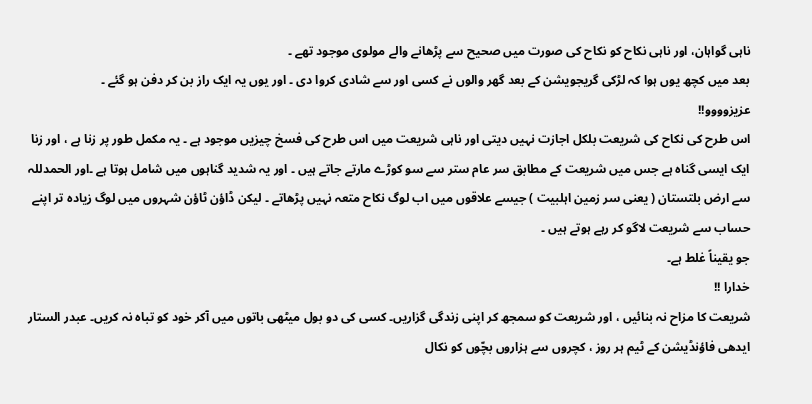ناہی گواہان، اور ناہی نکاح کو نکاح کی صورت میں صحیح سے پڑھانے والے مولوی موجود تھے ۔
بعد میں کچھ یوں ہوا کہ لڑکی گریجویشن کے بعد گھر والوں نے کسی اور سے شادی کروا دی ۔ اور یوں یہ ایک راز بن کر دفن ہو گئے ۔
عزیزوووو!!
اس طرح کی نکاح کی شریعت بلکل اجازت نہیں دیتی اور ناہی شریعت میں اس طرح کی فسخ چیزیں موجود ہے ۔ یہ مکمل طور پر زنا ہے ، اور زنا ایک ایسی گناہ ہے جس میں شریعت کے مطابق سر عام ستر سے سو کوڑے مارتے جاتے ہیں ۔ اور یہ شدید گناہوں میں شامل ہوتا ہے ۔اور الحمدللہ سے ارض بلتستان ( یعنی سر زمین اہلبیت ) جیسے علاقوں میں اب لوگ نکاح متعہ نہیں پڑھاتے ۔ لیکن ڈاؤن ٹاؤن شہروں میں لوگ زیادہ تر اپنے حساب سے شریعت لاگو کر رہے ہوتے ہیں ۔
جو یقیناً غلط ہے۔
خدارا !!
شریعت کا مزاح نہ بنائیں ، اور شریعت کو سمجھ کر اپنی زندگی گزاریں۔ کسی کی دو بول میٹھی باتوں میں آکر خود کو تباہ نہ کریں۔ عبدر الستار ایدھی فاؤنڈیشن کے ٹیم ہر روز ، کچروں سے ہزاروں بچّوں کو نکال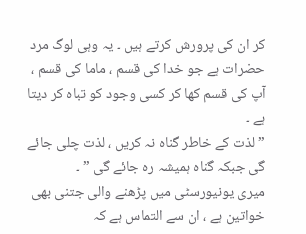کر ان کی پرورش کرتے ہیں ۔ یہ وہی لوگ مرد حضرات ہے جو خدا کی قسم ، ماما کی قسم ، آپ کی قسم کھا کر کسی وجود کو تباہ کر دیتا ہے ۔
” لذت کے خاطر گناہ نہ کریں ، لذت چلی جائے گی جبکہ گناہ ہمیشہ رہ جائے گی ” ۔
میری یونیورسٹی میں پڑھنے والی جتنی بھی خواتین ہے ، ان سے التماس ہے کہ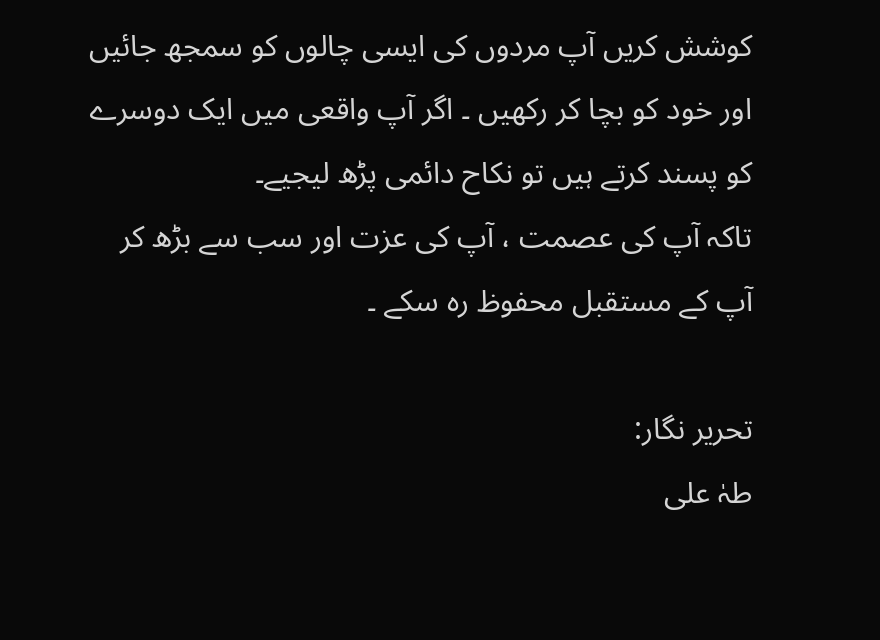کوشش کریں آپ مردوں کی ایسی چالوں کو سمجھ جائیں اور خود کو بچا کر رکھیں ۔ اگر آپ واقعی میں ایک دوسرے کو پسند کرتے ہیں تو نکاح دائمی پڑھ لیجیے۔
تاکہ آپ کی عصمت ، آپ کی عزت اور سب سے بڑھ کر آپ کے مستقبل محفوظ رہ سکے ۔

تحریر نگار:
طہٰ علی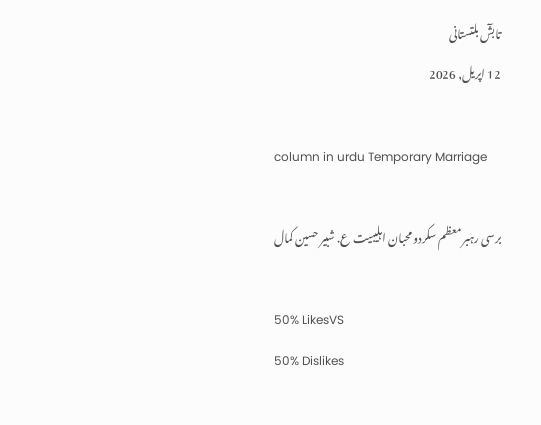تابشٓ بلتستانی
12 اپریل, 2026

column in urdu Temporary Marriage

برسی رہبر معظم سکردو محبان اہلیبیت ع. شبیر حسین کمال

50% LikesVS
50% Dislikes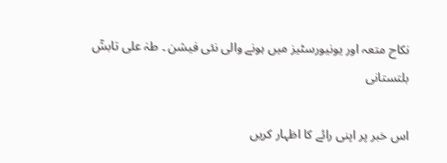نکاح متعہ اور یونیورسٹیز میں ہونے والی نئی فیشن ۔ طہٰ علی تابشٓ بلتستانی

اس خبر پر اپنی رائے کا اظہار کریں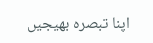اپنا تبصرہ بھیجیں